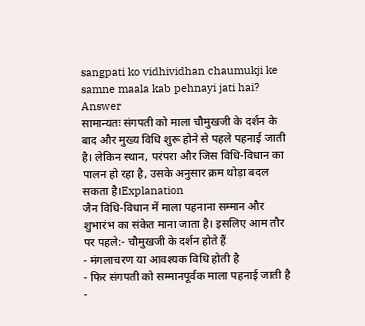sangpati ko vidhividhan chaumukji ke samne maala kab pehnayi jati hai?
Answer
सामान्यतः संगपती को माला चौमुखजी के दर्शन के बाद और मुख्य विधि शुरू होने से पहले पहनाई जाती है। लेकिन स्थान, परंपरा और जिस विधि-विधान का पालन हो रहा है, उसके अनुसार क्रम थोड़ा बदल सकता है।Explanation
जैन विधि-विधान में माला पहनाना सम्मान और शुभारंभ का संकेत माना जाता है। इसलिए आम तौर पर पहले:- चौमुखजी के दर्शन होते हैं
- मंगलाचरण या आवश्यक विधि होती है
- फिर संगपती को सम्मानपूर्वक माला पहनाई जाती है
-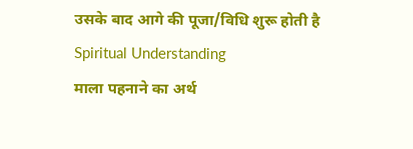उसके बाद आगे की पूजा/विधि शुरू होती है
Spiritual Understanding
माला पहनाने का अर्थ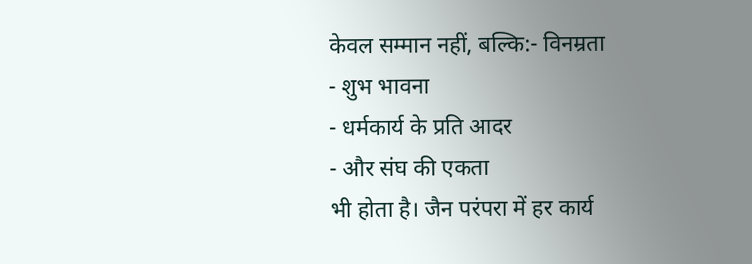केवल सम्मान नहीं, बल्कि:- विनम्रता
- शुभ भावना
- धर्मकार्य के प्रति आदर
- और संघ की एकता
भी होता है। जैन परंपरा में हर कार्य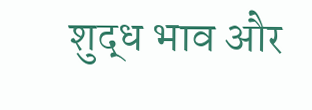शुद्ध भाव और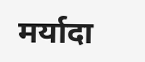मर्यादा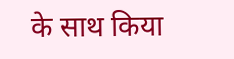के साथ किया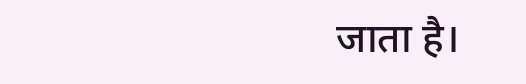जाता है।